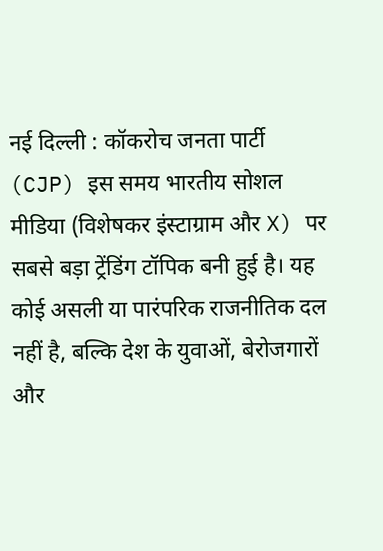नई दिल्ली : कॉकरोच जनता पार्टी (CJP) इस समय भारतीय सोशल मीडिया (विशेषकर इंस्टाग्राम और X) पर सबसे बड़ा ट्रेंडिंग टॉपिक बनी हुई है। यह कोई असली या पारंपरिक राजनीतिक दल नहीं है, बल्कि देश के युवाओं, बेरोजगारों और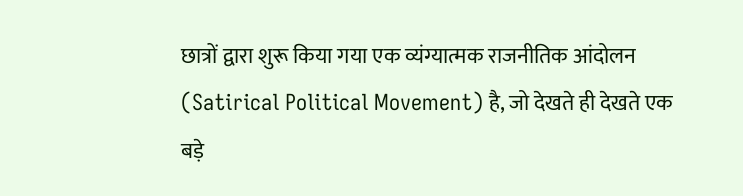छात्रों द्वारा शुरू किया गया एक व्यंग्यात्मक राजनीतिक आंदोलन (Satirical Political Movement) है, जो देखते ही देखते एक बड़े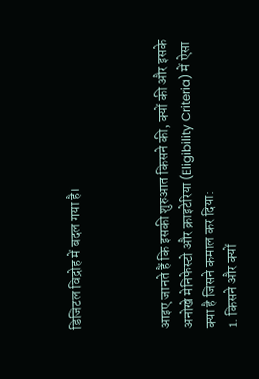डिजिटल विद्रोह में बदल गया है।



आइए जानते हैं कि इसकी शुरुआत किसने की, क्यों की और इसके अनोखे मेनिफेस्टो और क्राइटेरिया (Eligibility Criteria) में ऐसा क्या है जिसने कमाल कर दिया:
1. किसने और क्यों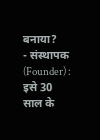बनाया?
- संस्थापक (Founder) : इसे 30 साल के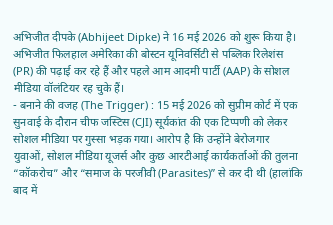अभिजीत दीपके (Abhijeet Dipke) ने 16 मई 2026 को शुरू किया है। अभिजीत फिलहाल अमेरिका की बोस्टन यूनिवर्सिटी से पब्लिक रिलेशंस (PR) की पढ़ाई कर रहे हैं और पहले आम आदमी पार्टी (AAP) के सोशल मीडिया वॉलंटियर रह चुके हैं।
- बनाने की वजह (The Trigger) : 15 मई 2026 को सुप्रीम कोर्ट में एक सुनवाई के दौरान चीफ जस्टिस (CJI) सूर्यकांत की एक टिप्पणी को लेकर सोशल मीडिया पर गुस्सा भड़क गया। आरोप है कि उन्होंने बेरोजगार युवाओं, सोशल मीडिया यूजर्स और कुछ आरटीआई कार्यकर्ताओं की तुलना “कॉकरोच” और “समाज के परजीवी (Parasites)” से कर दी थी (हालांकि बाद में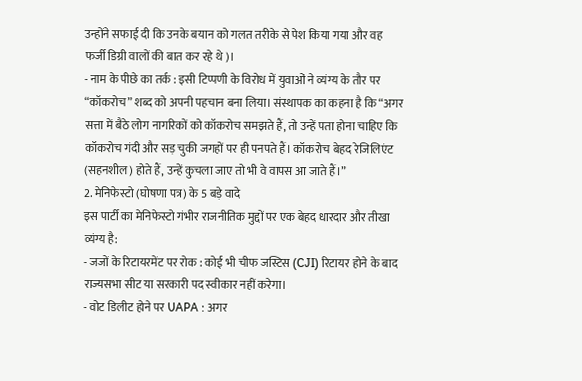उन्होंने सफाई दी कि उनके बयान को गलत तरीके से पेश किया गया और वह फर्जी डिग्री वालों की बात कर रहे थे)।
- नाम के पीछे का तर्क : इसी टिप्पणी के विरोध में युवाओं ने व्यंग्य के तौर पर “कॉकरोच” शब्द को अपनी पहचान बना लिया। संस्थापक का कहना है कि “अगर सत्ता में बैठे लोग नागरिकों को कॉकरोच समझते हैं, तो उन्हें पता होना चाहिए कि कॉकरोच गंदी और सड़ चुकी जगहों पर ही पनपते हैं। कॉकरोच बेहद रेजिलिएंट (सहनशील) होते हैं, उन्हें कुचला जाए तो भी वे वापस आ जाते हैं।”
2. मेनिफेस्टो (घोषणा पत्र) के 5 बड़े वादे
इस पार्टी का मेनिफेस्टो गंभीर राजनीतिक मुद्दों पर एक बेहद धारदार और तीखा व्यंग्य है:
- जजों के रिटायरमेंट पर रोक : कोई भी चीफ जस्टिस (CJI) रिटायर होने के बाद राज्यसभा सीट या सरकारी पद स्वीकार नहीं करेगा।
- वोट डिलीट होने पर UAPA : अगर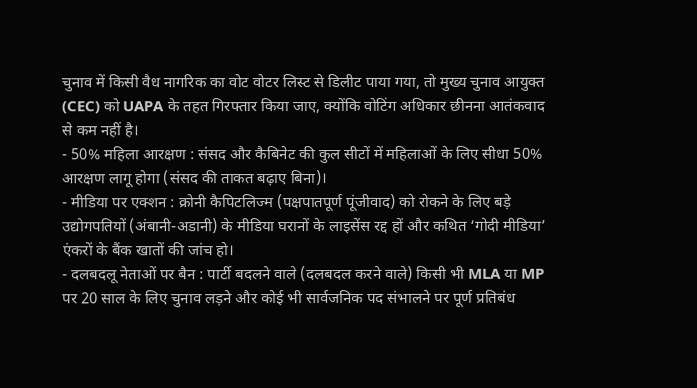चुनाव में किसी वैध नागरिक का वोट वोटर लिस्ट से डिलीट पाया गया, तो मुख्य चुनाव आयुक्त (CEC) को UAPA के तहत गिरफ्तार किया जाए, क्योंकि वोटिंग अधिकार छीनना आतंकवाद से कम नहीं है।
- 50% महिला आरक्षण : संसद और कैबिनेट की कुल सीटों में महिलाओं के लिए सीधा 50% आरक्षण लागू होगा (संसद की ताकत बढ़ाए बिना)।
- मीडिया पर एक्शन : क्रोनी कैपिटलिज्म (पक्षपातपूर्ण पूंजीवाद) को रोकने के लिए बड़े उद्योगपतियों (अंबानी-अडानी) के मीडिया घरानों के लाइसेंस रद्द हों और कथित ‘गोदी मीडिया’ एंकरों के बैंक खातों की जांच हो।
- दलबदलू नेताओं पर बैन : पार्टी बदलने वाले (दलबदल करने वाले) किसी भी MLA या MP पर 20 साल के लिए चुनाव लड़ने और कोई भी सार्वजनिक पद संभालने पर पूर्ण प्रतिबंध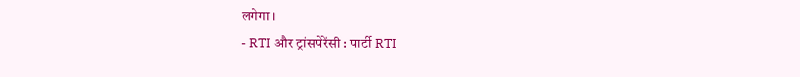लगेगा।
- RTI और ट्रांसपेरेंसी : पार्टी RTI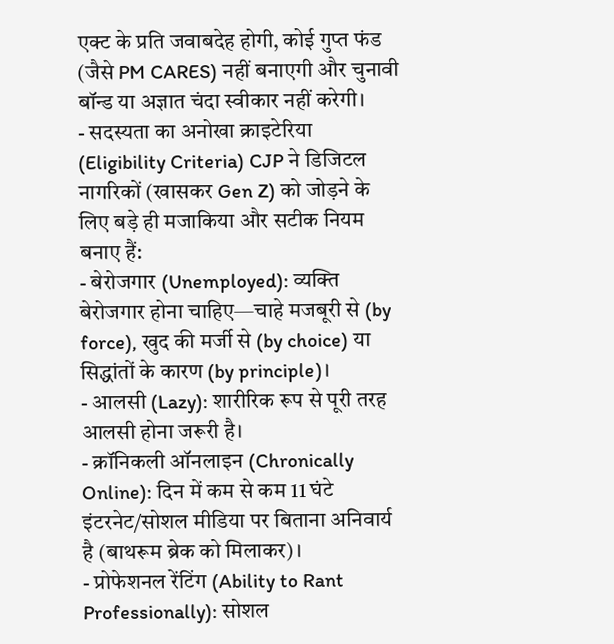एक्ट के प्रति जवाबदेह होगी, कोई गुप्त फंड (जैसे PM CARES) नहीं बनाएगी और चुनावी बॉन्ड या अज्ञात चंदा स्वीकार नहीं करेगी।
- सदस्यता का अनोखा क्राइटेरिया (Eligibility Criteria) CJP ने डिजिटल नागरिकों (खासकर Gen Z) को जोड़ने के लिए बड़े ही मजाकिया और सटीक नियम बनाए हैं:
- बेरोजगार (Unemployed): व्यक्ति बेरोजगार होना चाहिए—चाहे मजबूरी से (by force), खुद की मर्जी से (by choice) या सिद्धांतों के कारण (by principle)।
- आलसी (Lazy): शारीरिक रूप से पूरी तरह आलसी होना जरूरी है।
- क्रॉनिकली ऑनलाइन (Chronically Online): दिन में कम से कम 11 घंटे इंटरनेट/सोशल मीडिया पर बिताना अनिवार्य है (बाथरूम ब्रेक को मिलाकर)।
- प्रोफेशनल रेंटिंग (Ability to Rant Professionally): सोशल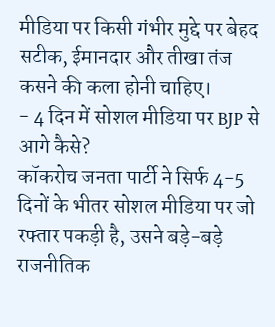मीडिया पर किसी गंभीर मुद्दे पर बेहद सटीक, ईमानदार और तीखा तंज कसने की कला होनी चाहिए।
- 4 दिन में सोशल मीडिया पर BJP से आगे कैसे?
कॉकरोच जनता पार्टी ने सिर्फ 4-5 दिनों के भीतर सोशल मीडिया पर जो रफ्तार पकड़ी है, उसने बड़े-बड़े राजनीतिक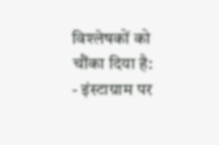विश्लेषकों को चौंका दिया है:
- इंस्टाग्राम पर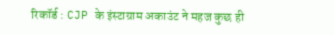रिकॉर्ड : CJP के इंस्टाग्राम अकाउंट ने महज कुछ ही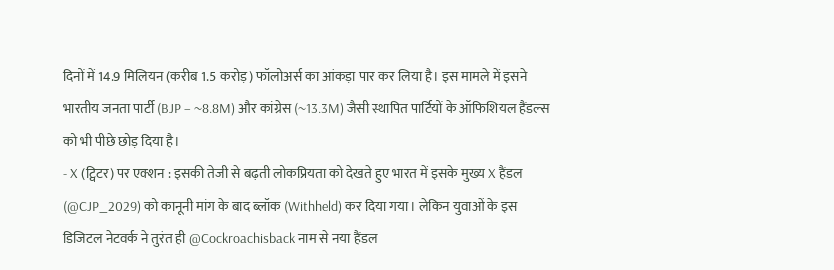दिनों में 14.9 मिलियन (करीब 1.5 करोड़) फॉलोअर्स का आंकड़ा पार कर लिया है। इस मामले में इसने भारतीय जनता पार्टी (BJP – ~8.8M) और कांग्रेस (~13.3M) जैसी स्थापित पार्टियों के ऑफिशियल हैंडल्स को भी पीछे छोड़ दिया है।
- X (ट्विटर) पर एक्शन : इसकी तेजी से बढ़ती लोकप्रियता को देखते हुए भारत में इसके मुख्य X हैंडल (@CJP_2029) को कानूनी मांग के बाद ब्लॉक (Withheld) कर दिया गया। लेकिन युवाओं के इस डिजिटल नेटवर्क ने तुरंत ही @Cockroachisback नाम से नया हैंडल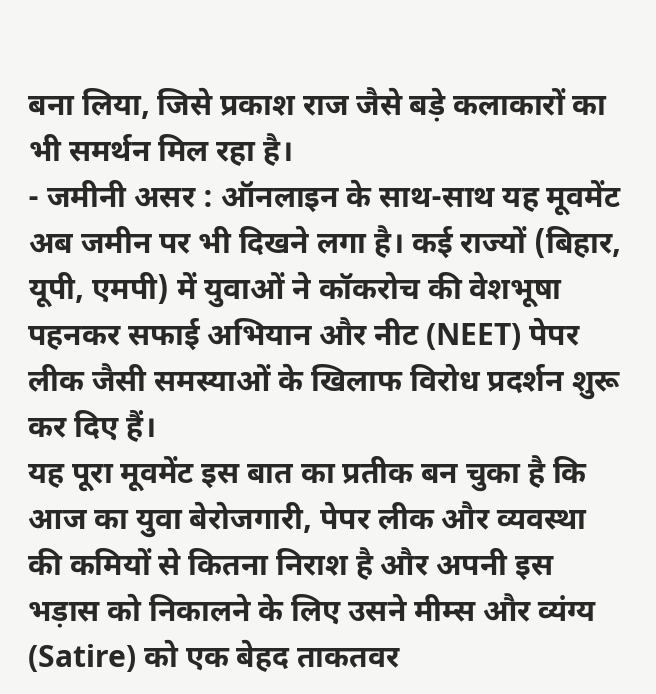बना लिया, जिसे प्रकाश राज जैसे बड़े कलाकारों का भी समर्थन मिल रहा है।
- जमीनी असर : ऑनलाइन के साथ-साथ यह मूवमेंट अब जमीन पर भी दिखने लगा है। कई राज्यों (बिहार, यूपी, एमपी) में युवाओं ने कॉकरोच की वेशभूषा पहनकर सफाई अभियान और नीट (NEET) पेपर लीक जैसी समस्याओं के खिलाफ विरोध प्रदर्शन शुरू कर दिए हैं।
यह पूरा मूवमेंट इस बात का प्रतीक बन चुका है कि आज का युवा बेरोजगारी, पेपर लीक और व्यवस्था की कमियों से कितना निराश है और अपनी इस भड़ास को निकालने के लिए उसने मीम्स और व्यंग्य (Satire) को एक बेहद ताकतवर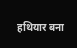हथियार बना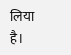लिया है।